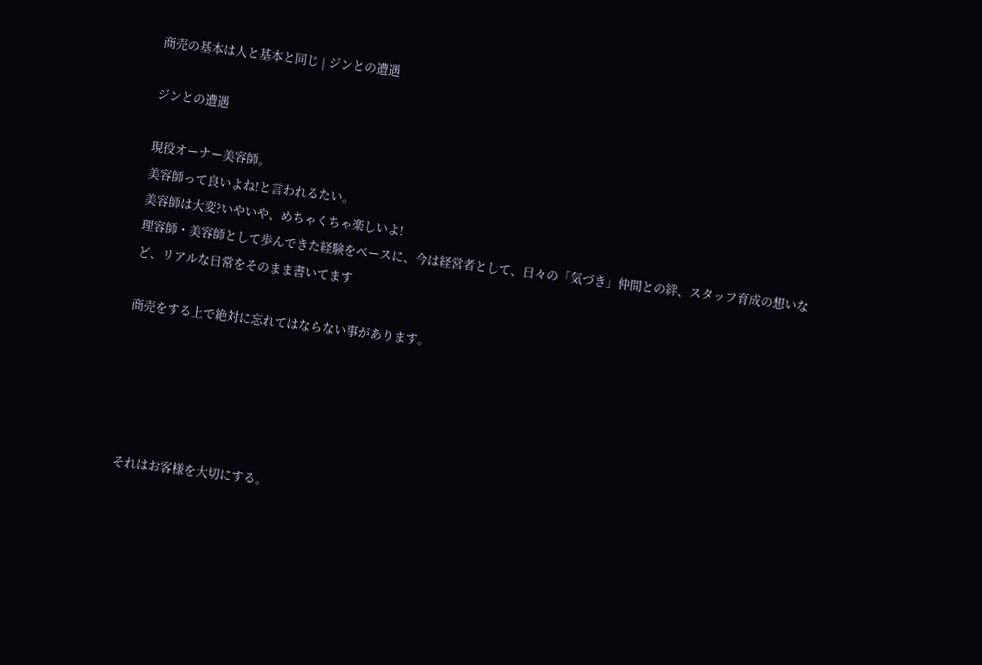商売の基本は人と基本と同じ | ジンとの遭遇

ジンとの遭遇

現役オーナー美容師。
美容師って良いよね!と言われるたい。
美容師は大変?いやいや、めちゃくちゃ楽しいよ!
理容師・美容師として歩んできた経験をベースに、今は経営者として、日々の「気づき」仲間との絆、スタッフ育成の想いなど、リアルな日常をそのまま書いてます

商売をする上で絶対に忘れてはならない事があります。





それはお客様を大切にする。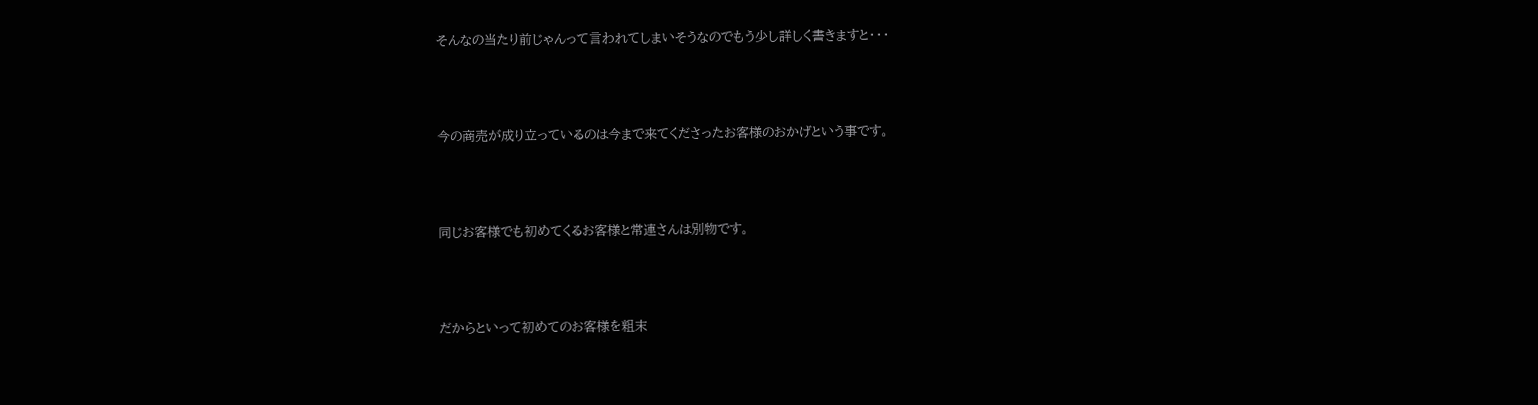そんなの当たり前じゃんって言われてしまいそうなのでもう少し詳しく書きますと・・・





今の商売が成り立っているのは今まで来てくださったお客様のおかげという事です。





同じお客様でも初めてくるお客様と常連さんは別物です。





だからといって初めてのお客様を粗末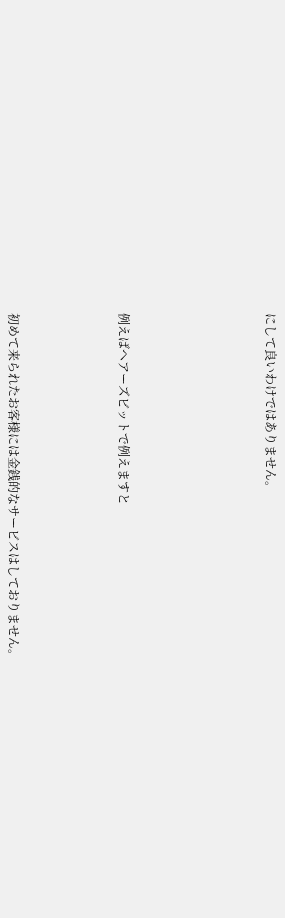にして良いわけではありません。







例えばヘアーズビットで例えますと





初めて来られたお客様には金銭的なサービスはしておりません。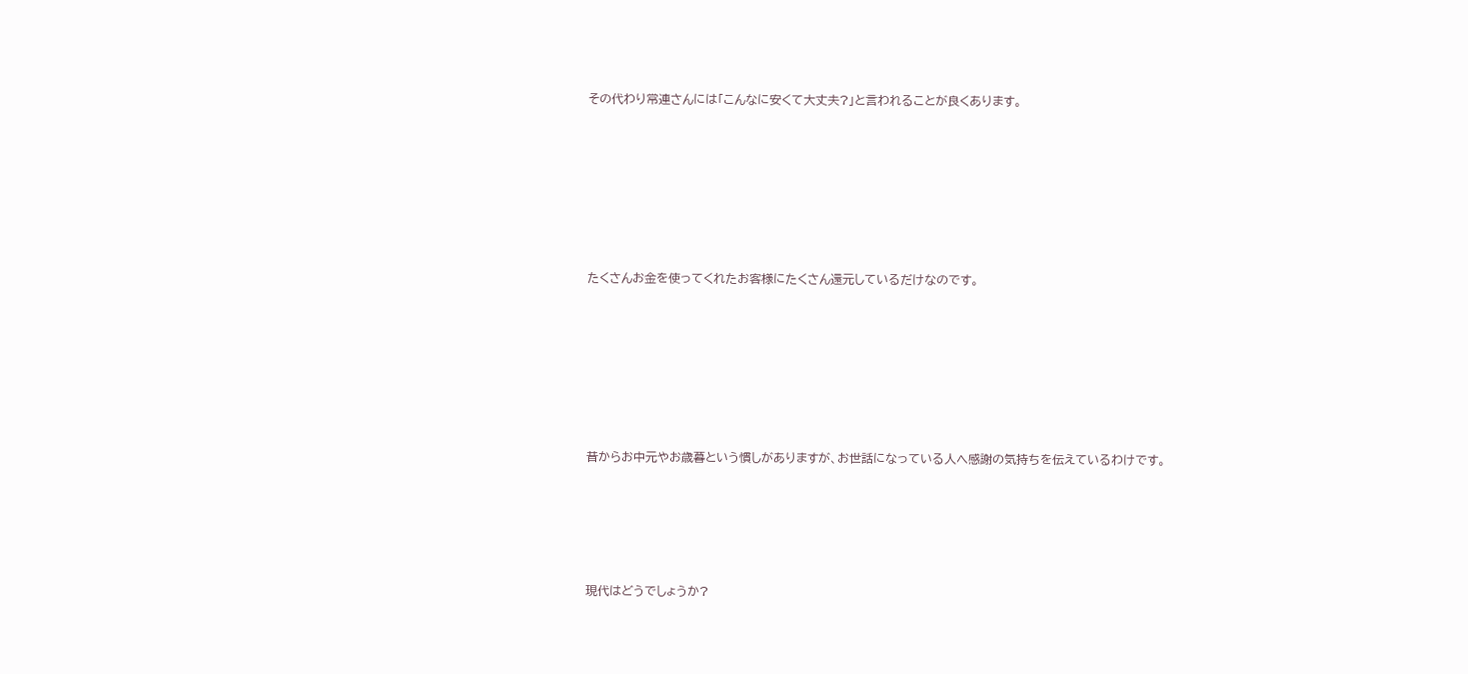その代わり常連さんには「こんなに安くて大丈夫?」と言われることが良くあります。







たくさんお金を使ってくれたお客様にたくさん還元しているだけなのです。







昔からお中元やお歳暮という慣しがありますが、お世話になっている人へ感謝の気持ちを伝えているわけです。





現代はどうでしょうか?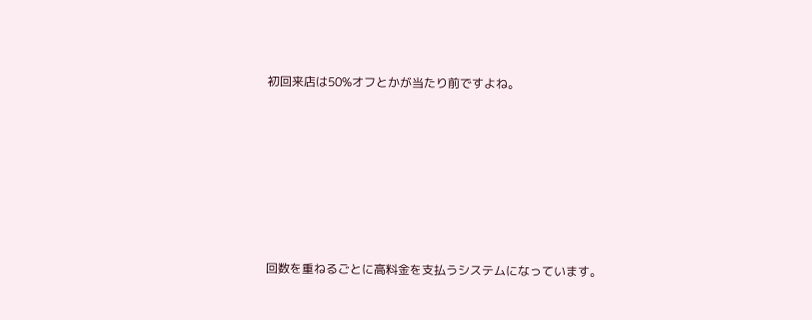初回来店は50%オフとかが当たり前ですよね。







回数を重ねるごとに高料金を支払うシステムになっています。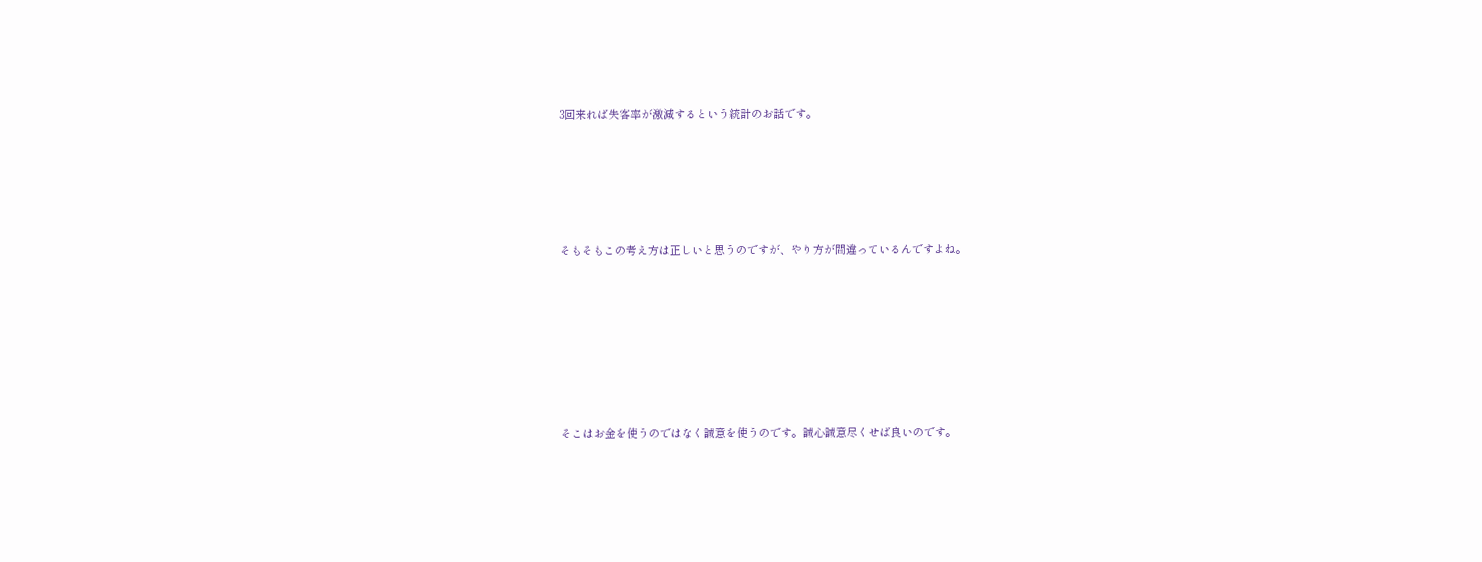3回来れば失客率が激減するという統計のお話です。





そもそもこの考え方は正しいと思うのですが、やり方が間違っているんですよね。







そこはお金を使うのではなく誠意を使うのです。誠心誠意尽くせば良いのです。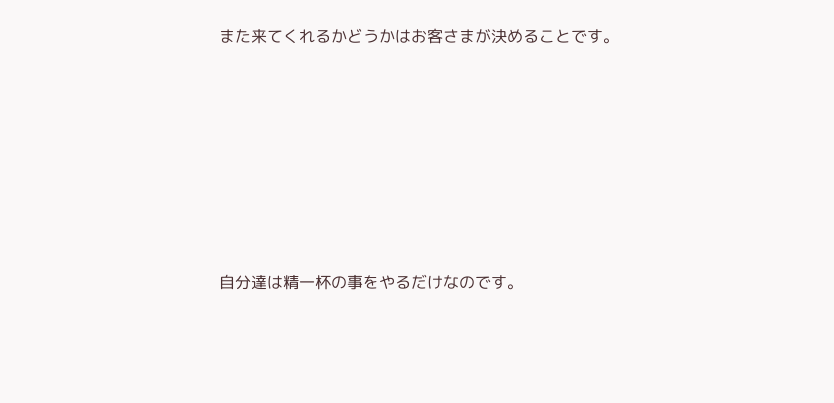また来てくれるかどうかはお客さまが決めることです。







自分達は精一杯の事をやるだけなのです。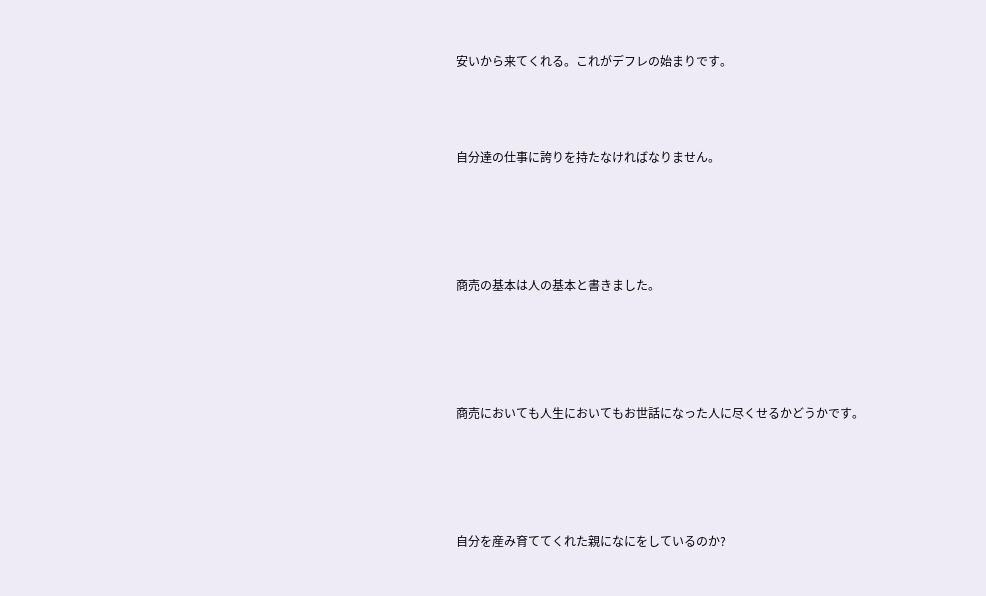安いから来てくれる。これがデフレの始まりです。





自分達の仕事に誇りを持たなければなりません。







商売の基本は人の基本と書きました。







商売においても人生においてもお世話になった人に尽くせるかどうかです。







自分を産み育ててくれた親になにをしているのか?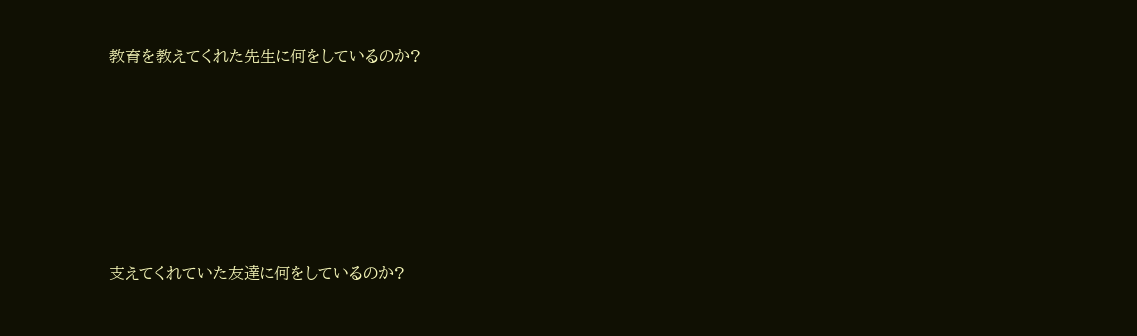教育を教えてくれた先生に何をしているのか?







支えてくれていた友達に何をしているのか?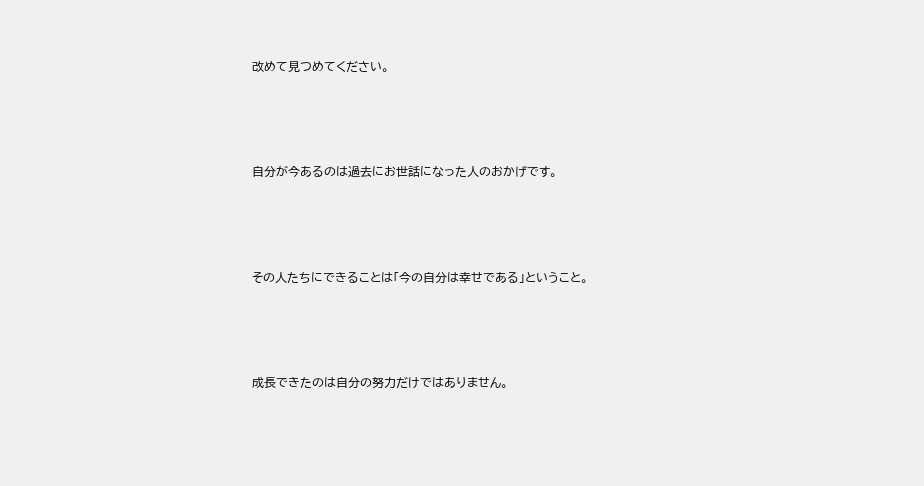改めて見つめてください。





自分が今あるのは過去にお世話になった人のおかげです。





その人たちにできることは「今の自分は幸せである」ということ。





成長できたのは自分の努力だけではありません。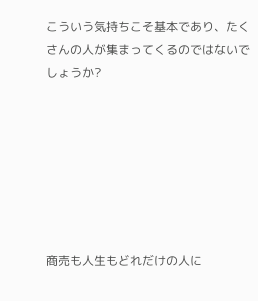こういう気持ちこそ基本であり、たくさんの人が集まってくるのではないでしょうか?







商売も人生もどれだけの人に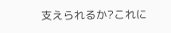支えられるか?これに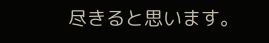尽きると思います。